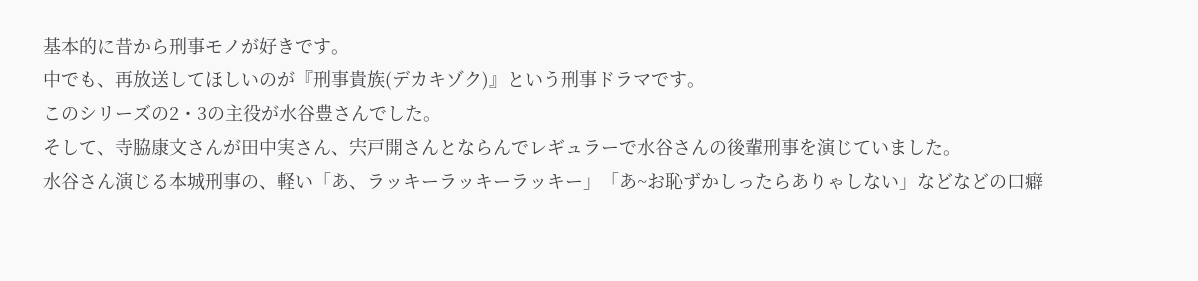基本的に昔から刑事モノが好きです。
中でも、再放送してほしいのが『刑事貴族(デカキゾク)』という刑事ドラマです。
このシリーズの2・3の主役が水谷豊さんでした。
そして、寺脇康文さんが田中実さん、宍戸開さんとならんでレギュラーで水谷さんの後輩刑事を演じていました。
水谷さん演じる本城刑事の、軽い「あ、ラッキーラッキーラッキー」「あ~お恥ずかしったらありゃしない」などなどの口癖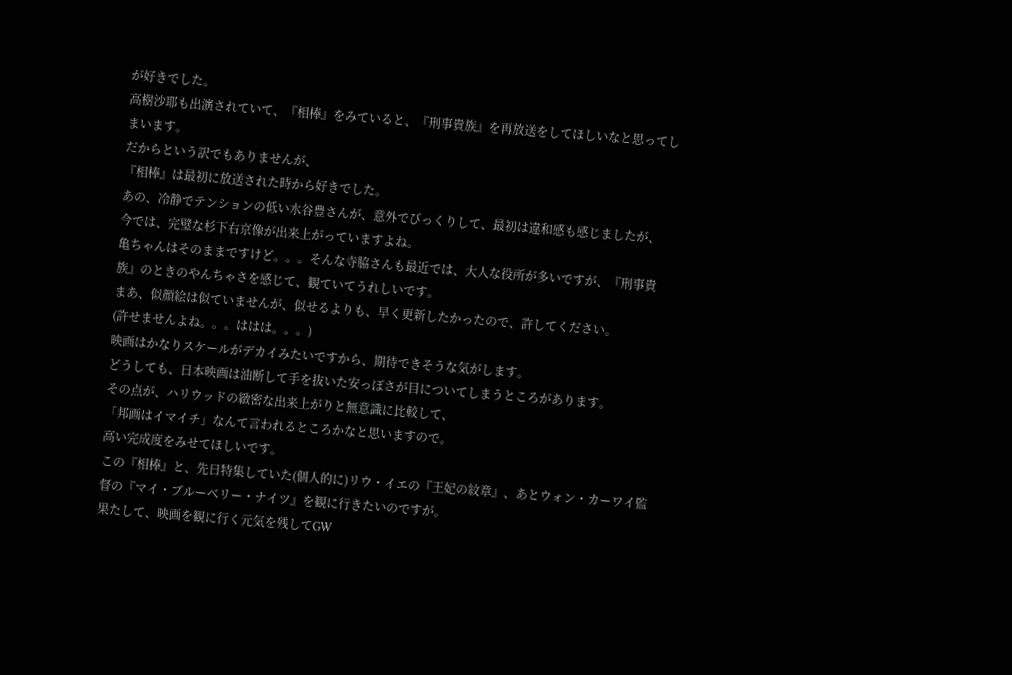が好きでした。
高樹沙耶も出演されていて、『相棒』をみていると、『刑事貴族』を再放送をしてほしいなと思ってしまいます。
だからという訳でもありませんが、
『相棒』は最初に放送された時から好きでした。
あの、冷静でテンションの低い水谷豊さんが、意外でびっくりして、最初は違和感も感じましたが、
今では、完璧な杉下右京像が出来上がっていますよね。
亀ちゃんはそのままですけど。。。そんな寺脇さんも最近では、大人な役所が多いですが、『刑事貴族』のときのやんちゃさを感じて、観ていてうれしいです。
まあ、似顔絵は似ていませんが、似せるよりも、早く更新したかったので、許してください。
(許せませんよね。。。ははは。。。)
映画はかなりスケールがデカイみたいですから、期待できそうな気がします。
どうしても、日本映画は油断して手を抜いた安っぽさが目についてしまうところがあります。
その点が、ハリウッドの緻密な出来上がりと無意識に比較して、
「邦画はイマイチ」なんて言われるところかなと思いますので。
高い完成度をみせてほしいです。
この『相棒』と、先日特集していた(個人的に)リウ・イエの『王妃の紋章』、あとウォン・カーワイ監督の『マイ・ブルーベリー・ナイツ』を観に行きたいのですが。
果たして、映画を観に行く元気を残してGW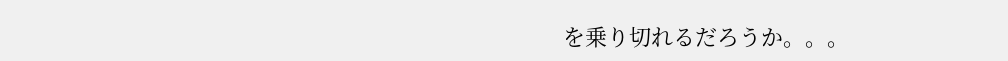を乗り切れるだろうか。。。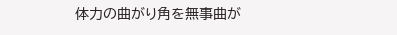体力の曲がり角を無事曲が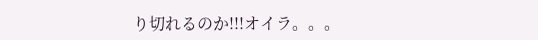り切れるのか!!!オイラ。。。